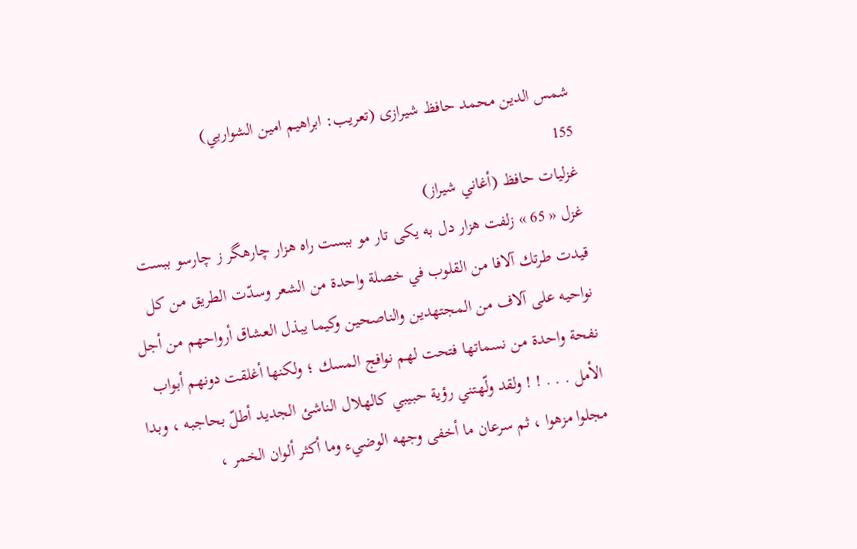شمس الدين محمد حافظ شيرازى (تعريب: ابراهيم امين الشواربي)
155
غزليات حافظ (أغاني شيراز)
غزل « 65 » زلفت هزار دل به يكى تار مو ببست راه هزار چارهگر ز چارسو ببست قيدت طرتك آلافا من القلوب في خصلة واحدة من الشعر وسدّت الطريق من كل نواحيه على آلاف من المجتهدين والناصحين وكيما يبذل العشاق أرواحهم من أجل نفحة واحدة من نسماتها فتحت لهم نوافج المسك ؛ ولكنها أغلقت دونهم أبواب الأمل . . . ! ! ولقد ولّهتني رؤية حبيبي كالهلال الناشئ الجديد أطلّ بحاجبه ، وبدا مجلوا مزهوا ، ثم سرعان ما أخفى وجهه الوضيء وما أكثر ألوان الخمر ،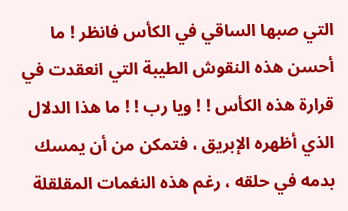التي صبها الساقي في الكأس فانظر ! ما أحسن هذه النقوش الطيبة التي انعقدت في قرارة هذه الكأس ! ! ويا رب ! ! ما هذا الدلال الذي أظهره الإبريق ، فتمكن من أن يمسك بدمه في حلقه ، رغم هذه النغمات المقلقلة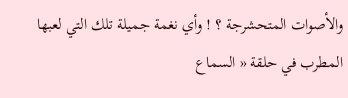والأصوات المتحشرجة ؟ ! وأي نغمة جميلة تلك التي لعبها المطرب في حلقة « السماع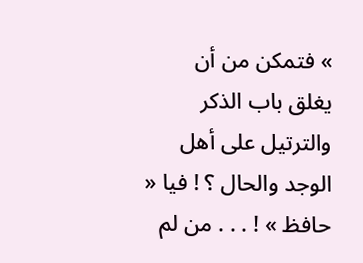» فتمكن من أن يغلق باب الذكر والترتيل على أهل الوجد والحال ؟ ! فيا « حافظ » ! . . . من لم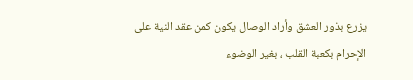يزرع بذور العشق وأراد الوصال يكون كمن عقد النية على الإحرام بكعبة القلب ، بغير الوضوء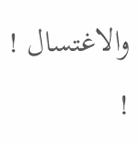والاغتسال ! !